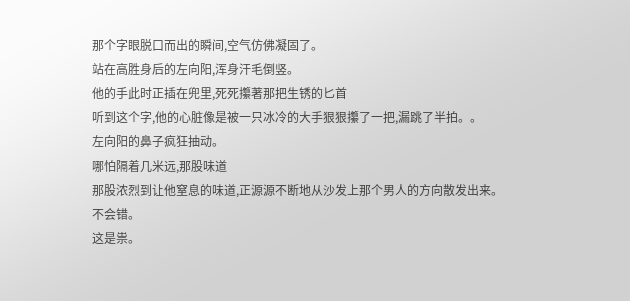那个字眼脱口而出的瞬间,空气仿佛凝固了。
站在高胜身后的左向阳,浑身汗毛倒竖。
他的手此时正插在兜里,死死攥著那把生锈的匕首
听到这个字,他的心脏像是被一只冰冷的大手狠狠攥了一把,漏跳了半拍。。
左向阳的鼻子疯狂抽动。
哪怕隔着几米远,那股味道
那股浓烈到让他窒息的味道,正源源不断地从沙发上那个男人的方向散发出来。
不会错。
这是祟。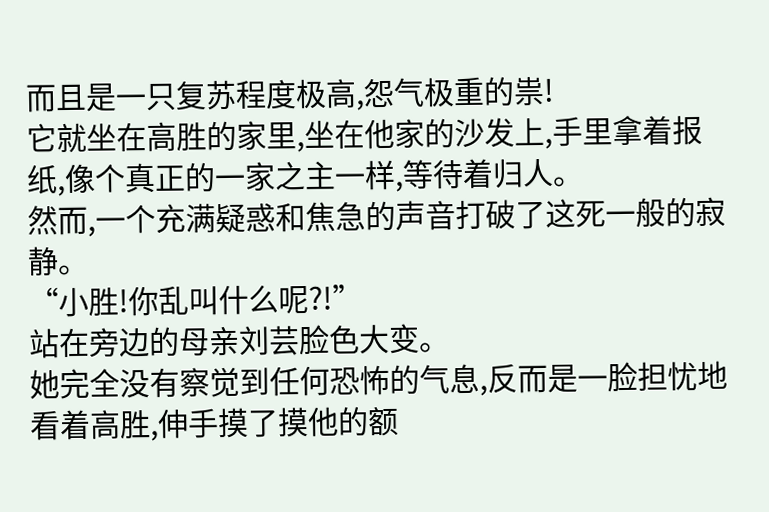而且是一只复苏程度极高,怨气极重的祟!
它就坐在高胜的家里,坐在他家的沙发上,手里拿着报纸,像个真正的一家之主一样,等待着归人。
然而,一个充满疑惑和焦急的声音打破了这死一般的寂静。
“小胜!你乱叫什么呢?!”
站在旁边的母亲刘芸脸色大变。
她完全没有察觉到任何恐怖的气息,反而是一脸担忧地看着高胜,伸手摸了摸他的额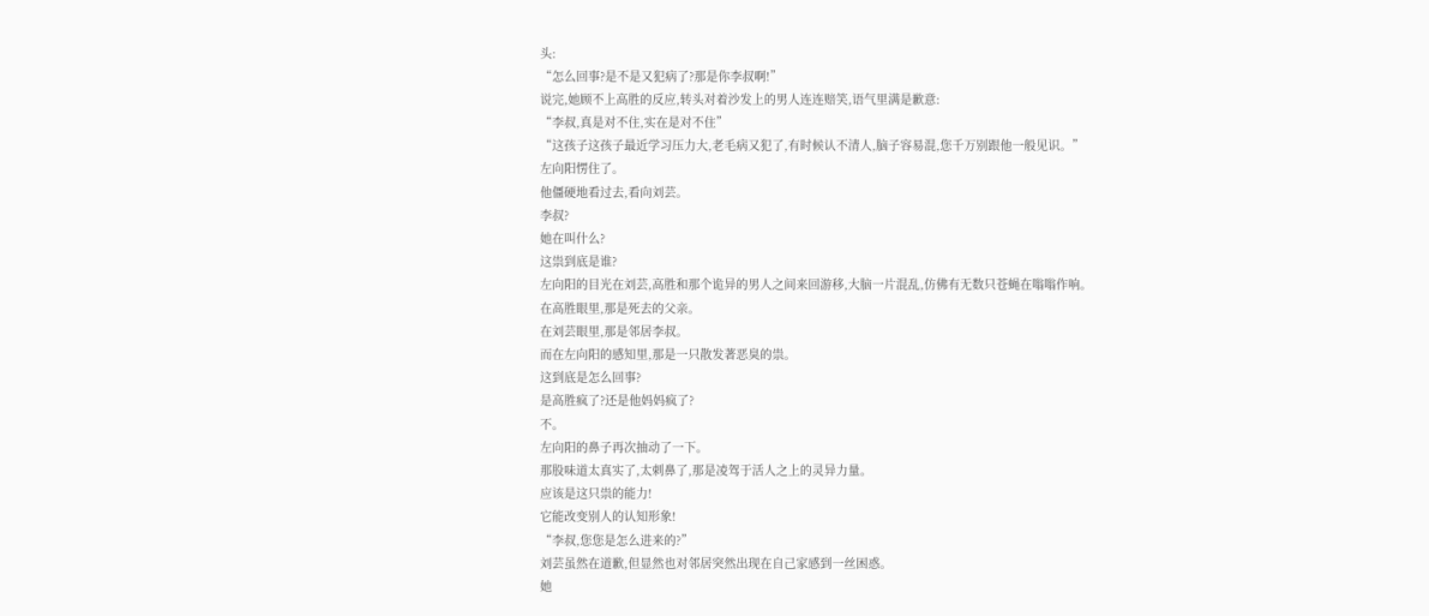头:
“怎么回事?是不是又犯病了?那是你李叔啊!”
说完,她顾不上高胜的反应,转头对着沙发上的男人连连赔笑,语气里满是歉意:
“李叔,真是对不住,实在是对不住”
“这孩子这孩子最近学习压力大,老毛病又犯了,有时候认不清人,脑子容易混,您千万别跟他一般见识。”
左向阳愣住了。
他僵硬地看过去,看向刘芸。
李叔?
她在叫什么?
这祟到底是谁?
左向阳的目光在刘芸,高胜和那个诡异的男人之间来回游移,大脑一片混乱,仿佛有无数只苍蝇在嗡嗡作响。
在高胜眼里,那是死去的父亲。
在刘芸眼里,那是邻居李叔。
而在左向阳的感知里,那是一只散发著恶臭的祟。
这到底是怎么回事?
是高胜疯了?还是他妈妈疯了?
不。
左向阳的鼻子再次抽动了一下。
那股味道太真实了,太刺鼻了,那是凌驾于活人之上的灵异力量。
应该是这只祟的能力!
它能改变别人的认知形象!
“李叔,您您是怎么进来的?”
刘芸虽然在道歉,但显然也对邻居突然出现在自己家感到一丝困惑。
她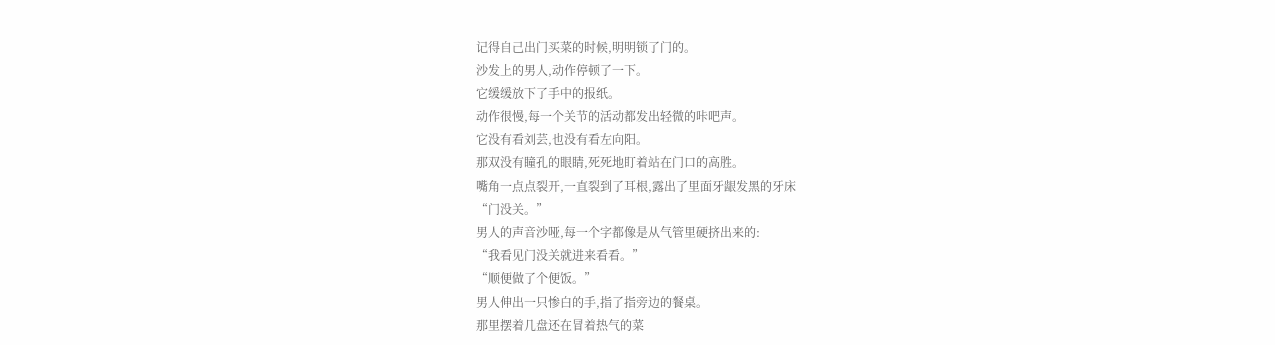记得自己出门买菜的时候,明明锁了门的。
沙发上的男人,动作停顿了一下。
它缓缓放下了手中的报纸。
动作很慢,每一个关节的活动都发出轻微的咔吧声。
它没有看刘芸,也没有看左向阳。
那双没有瞳孔的眼睛,死死地盯着站在门口的高胜。
嘴角一点点裂开,一直裂到了耳根,露出了里面牙龈发黑的牙床
“门没关。”
男人的声音沙哑,每一个字都像是从气管里硬挤出来的:
“我看见门没关就进来看看。”
“顺便做了个便饭。”
男人伸出一只惨白的手,指了指旁边的餐桌。
那里摆着几盘还在冒着热气的菜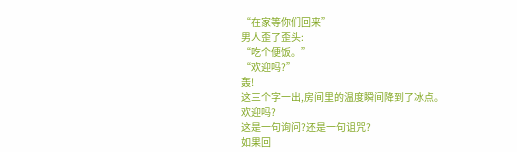“在家等你们回来”
男人歪了歪头:
“吃个便饭。”
“欢迎吗?”
轰!
这三个字一出,房间里的温度瞬间降到了冰点。
欢迎吗?
这是一句询问?还是一句诅咒?
如果回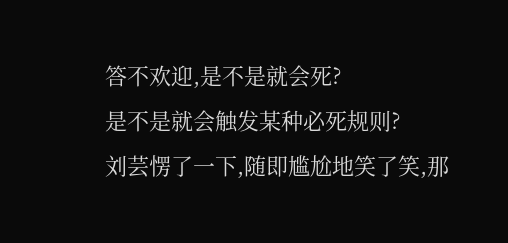答不欢迎,是不是就会死?
是不是就会触发某种必死规则?
刘芸愣了一下,随即尴尬地笑了笑,那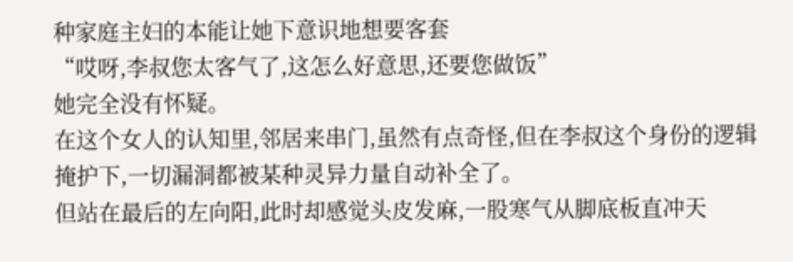种家庭主妇的本能让她下意识地想要客套
“哎呀,李叔您太客气了,这怎么好意思,还要您做饭”
她完全没有怀疑。
在这个女人的认知里,邻居来串门,虽然有点奇怪,但在李叔这个身份的逻辑掩护下,一切漏洞都被某种灵异力量自动补全了。
但站在最后的左向阳,此时却感觉头皮发麻,一股寒气从脚底板直冲天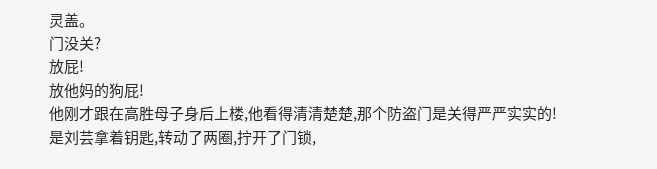灵盖。
门没关?
放屁!
放他妈的狗屁!
他刚才跟在高胜母子身后上楼,他看得清清楚楚,那个防盗门是关得严严实实的!
是刘芸拿着钥匙,转动了两圈,拧开了门锁,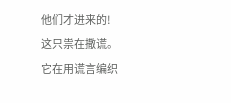他们才进来的!
这只祟在撒谎。
它在用谎言编织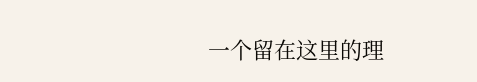一个留在这里的理